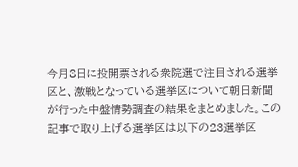今月8日に投開票される衆院選で注目される選挙区と、激戦となっている選挙区について朝日新聞が行った中盤情勢調査の結果をまとめました。この記事で取り上げる選挙区は以下の23選挙区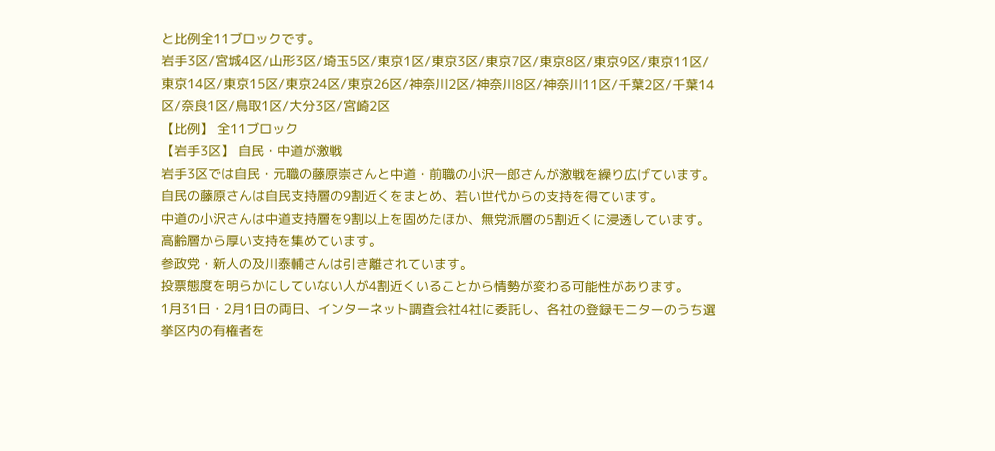と比例全11ブロックです。
岩手3区/宮城4区/山形3区/埼玉5区/東京1区/東京3区/東京7区/東京8区/東京9区/東京11区/東京14区/東京15区/東京24区/東京26区/神奈川2区/神奈川8区/神奈川11区/千葉2区/千葉14区/奈良1区/鳥取1区/大分3区/宮崎2区
【比例】 全11ブロック
【岩手3区】 自民・中道が激戦
岩手3区では自民・元職の藤原崇さんと中道・前職の小沢一郎さんが激戦を繰り広げています。
自民の藤原さんは自民支持層の9割近くをまとめ、若い世代からの支持を得ています。
中道の小沢さんは中道支持層を9割以上を固めたほか、無党派層の5割近くに浸透しています。
高齢層から厚い支持を集めています。
参政党・新人の及川泰輔さんは引き離されています。
投票態度を明らかにしていない人が4割近くいることから情勢が変わる可能性があります。
1月31日・2月1日の両日、インターネット調査会社4社に委託し、各社の登録モニターのうち選挙区内の有権者を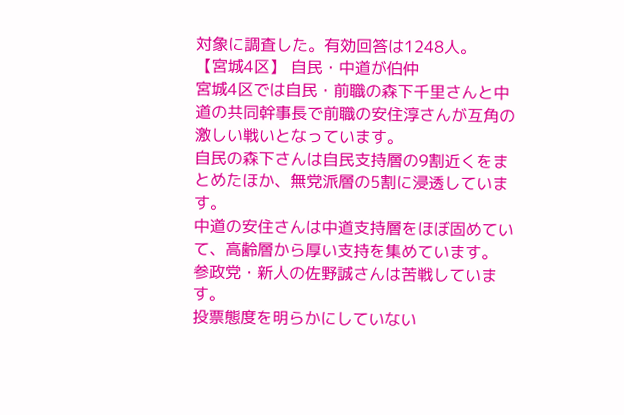対象に調査した。有効回答は1248人。
【宮城4区】 自民・中道が伯仲
宮城4区では自民・前職の森下千里さんと中道の共同幹事長で前職の安住淳さんが互角の激しい戦いとなっています。
自民の森下さんは自民支持層の9割近くをまとめたほか、無党派層の5割に浸透しています。
中道の安住さんは中道支持層をほぼ固めていて、高齢層から厚い支持を集めています。
参政党・新人の佐野誠さんは苦戦しています。
投票態度を明らかにしていない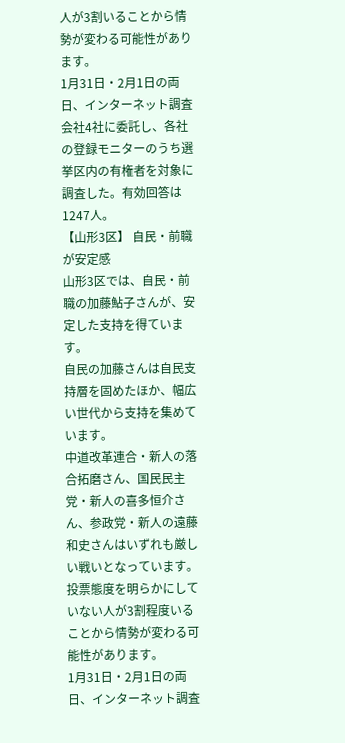人が3割いることから情勢が変わる可能性があります。
1月31日・2月1日の両日、インターネット調査会社4社に委託し、各社の登録モニターのうち選挙区内の有権者を対象に調査した。有効回答は1247人。
【山形3区】 自民・前職が安定感
山形3区では、自民・前職の加藤鮎子さんが、安定した支持を得ています。
自民の加藤さんは自民支持層を固めたほか、幅広い世代から支持を集めています。
中道改革連合・新人の落合拓磨さん、国民民主党・新人の喜多恒介さん、参政党・新人の遠藤和史さんはいずれも厳しい戦いとなっています。
投票態度を明らかにしていない人が3割程度いることから情勢が変わる可能性があります。
1月31日・2月1日の両日、インターネット調査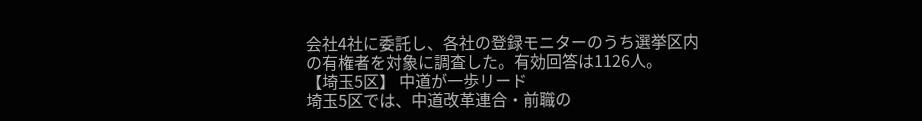会社4社に委託し、各社の登録モニターのうち選挙区内の有権者を対象に調査した。有効回答は1126人。
【埼玉5区】 中道が一歩リード
埼玉5区では、中道改革連合・前職の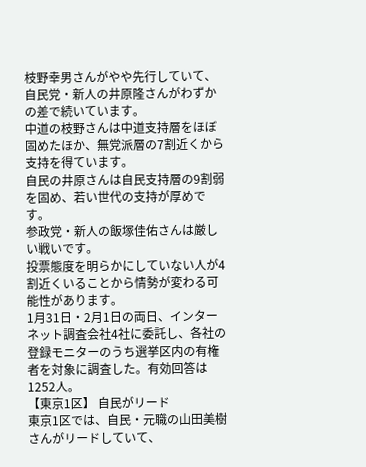枝野幸男さんがやや先行していて、自民党・新人の井原隆さんがわずかの差で続いています。
中道の枝野さんは中道支持層をほぼ固めたほか、無党派層の7割近くから支持を得ています。
自民の井原さんは自民支持層の9割弱を固め、若い世代の支持が厚めです。
参政党・新人の飯塚佳佑さんは厳しい戦いです。
投票態度を明らかにしていない人が4割近くいることから情勢が変わる可能性があります。
1月31日・2月1日の両日、インターネット調査会社4社に委託し、各社の登録モニターのうち選挙区内の有権者を対象に調査した。有効回答は1252人。
【東京1区】 自民がリード
東京1区では、自民・元職の山田美樹さんがリードしていて、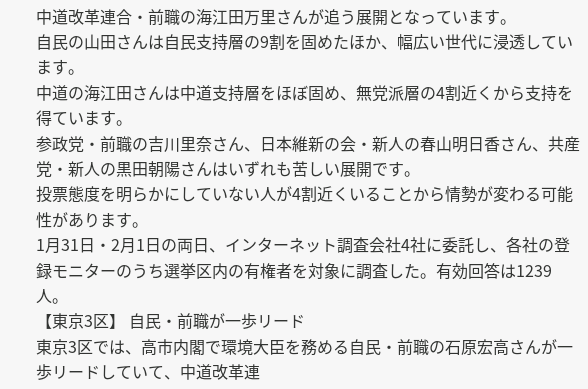中道改革連合・前職の海江田万里さんが追う展開となっています。
自民の山田さんは自民支持層の9割を固めたほか、幅広い世代に浸透しています。
中道の海江田さんは中道支持層をほぼ固め、無党派層の4割近くから支持を得ています。
参政党・前職の吉川里奈さん、日本維新の会・新人の春山明日香さん、共産党・新人の黒田朝陽さんはいずれも苦しい展開です。
投票態度を明らかにしていない人が4割近くいることから情勢が変わる可能性があります。
1月31日・2月1日の両日、インターネット調査会社4社に委託し、各社の登録モニターのうち選挙区内の有権者を対象に調査した。有効回答は1239人。
【東京3区】 自民・前職が一歩リード
東京3区では、高市内閣で環境大臣を務める自民・前職の石原宏高さんが一歩リードしていて、中道改革連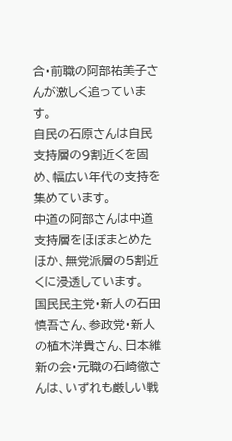合・前職の阿部祐美子さんが激しく追っています。
自民の石原さんは自民支持層の9割近くを固め、幅広い年代の支持を集めています。
中道の阿部さんは中道支持層をほぼまとめたほか、無党派層の5割近くに浸透しています。
国民民主党・新人の石田慎吾さん、参政党・新人の植木洋貴さん、日本維新の会・元職の石崎徹さんは、いずれも厳しい戦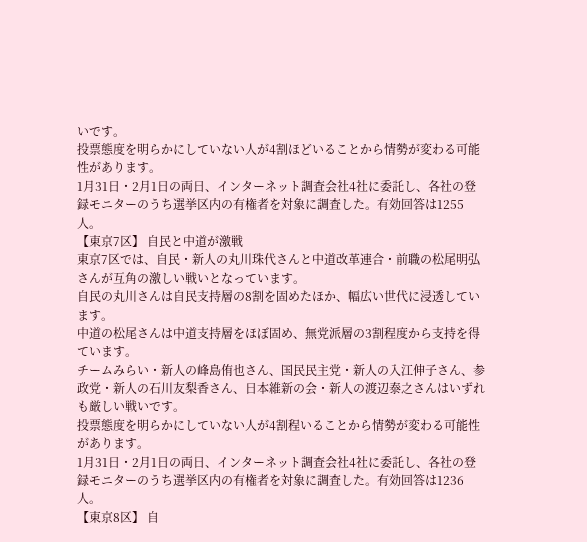いです。
投票態度を明らかにしていない人が4割ほどいることから情勢が変わる可能性があります。
1月31日・2月1日の両日、インターネット調査会社4社に委託し、各社の登録モニターのうち選挙区内の有権者を対象に調査した。有効回答は1255人。
【東京7区】 自民と中道が激戦
東京7区では、自民・新人の丸川珠代さんと中道改革連合・前職の松尾明弘さんが互角の激しい戦いとなっています。
自民の丸川さんは自民支持層の8割を固めたほか、幅広い世代に浸透しています。
中道の松尾さんは中道支持層をほぼ固め、無党派層の3割程度から支持を得ています。
チームみらい・新人の峰島侑也さん、国民民主党・新人の入江伸子さん、参政党・新人の石川友梨香さん、日本維新の会・新人の渡辺泰之さんはいずれも厳しい戦いです。
投票態度を明らかにしていない人が4割程いることから情勢が変わる可能性があります。
1月31日・2月1日の両日、インターネット調査会社4社に委託し、各社の登録モニターのうち選挙区内の有権者を対象に調査した。有効回答は1236人。
【東京8区】 自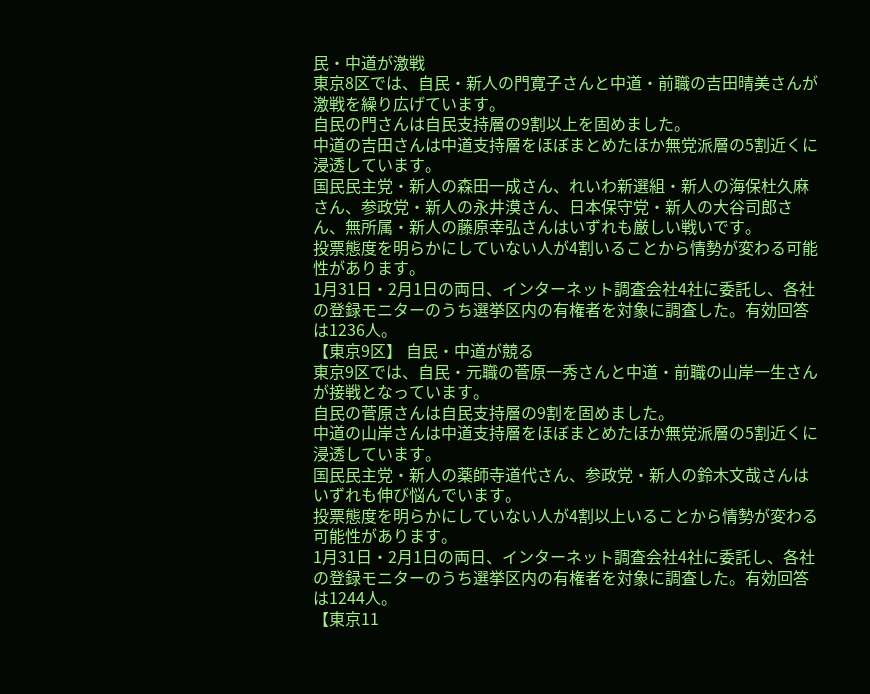民・中道が激戦
東京8区では、自民・新人の門寛子さんと中道・前職の吉田晴美さんが激戦を繰り広げています。
自民の門さんは自民支持層の9割以上を固めました。
中道の吉田さんは中道支持層をほぼまとめたほか無党派層の5割近くに浸透しています。
国民民主党・新人の森田一成さん、れいわ新選組・新人の海保杜久麻さん、参政党・新人の永井漠さん、日本保守党・新人の大谷司郎さん、無所属・新人の藤原幸弘さんはいずれも厳しい戦いです。
投票態度を明らかにしていない人が4割いることから情勢が変わる可能性があります。
1月31日・2月1日の両日、インターネット調査会社4社に委託し、各社の登録モニターのうち選挙区内の有権者を対象に調査した。有効回答は1236人。
【東京9区】 自民・中道が競る
東京9区では、自民・元職の菅原一秀さんと中道・前職の山岸一生さんが接戦となっています。
自民の菅原さんは自民支持層の9割を固めました。
中道の山岸さんは中道支持層をほぼまとめたほか無党派層の5割近くに浸透しています。
国民民主党・新人の薬師寺道代さん、参政党・新人の鈴木文哉さんはいずれも伸び悩んでいます。
投票態度を明らかにしていない人が4割以上いることから情勢が変わる可能性があります。
1月31日・2月1日の両日、インターネット調査会社4社に委託し、各社の登録モニターのうち選挙区内の有権者を対象に調査した。有効回答は1244人。
【東京11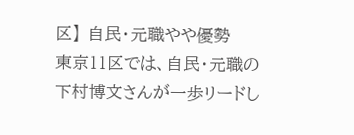区】 自民・元職やや優勢
東京11区では、自民・元職の下村博文さんが一歩リードし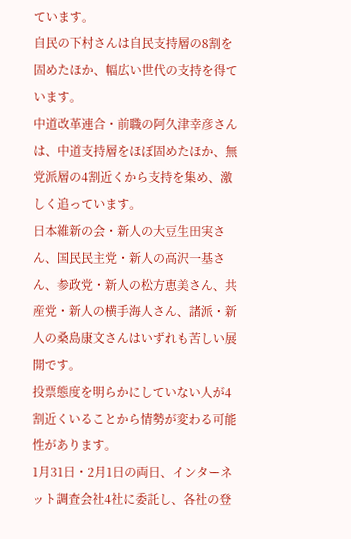ています。
自民の下村さんは自民支持層の8割を固めたほか、幅広い世代の支持を得ています。
中道改革連合・前職の阿久津幸彦さんは、中道支持層をほぼ固めたほか、無党派層の4割近くから支持を集め、激しく追っています。
日本維新の会・新人の大豆生田実さん、国民民主党・新人の高沢一基さん、参政党・新人の松方恵美さん、共産党・新人の横手海人さん、諸派・新人の桑島康文さんはいずれも苦しい展開です。
投票態度を明らかにしていない人が4割近くいることから情勢が変わる可能性があります。
1月31日・2月1日の両日、インターネット調査会社4社に委託し、各社の登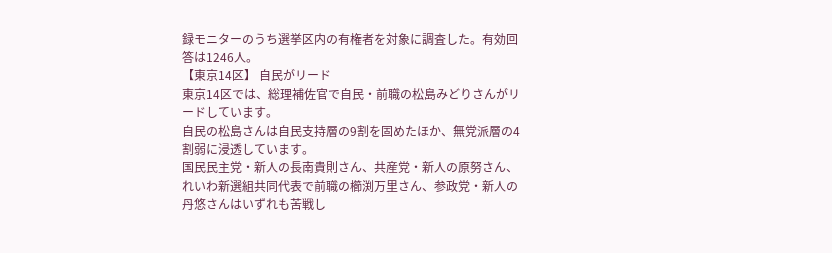録モニターのうち選挙区内の有権者を対象に調査した。有効回答は1246人。
【東京14区】 自民がリード
東京14区では、総理補佐官で自民・前職の松島みどりさんがリードしています。
自民の松島さんは自民支持層の9割を固めたほか、無党派層の4割弱に浸透しています。
国民民主党・新人の長南貴則さん、共産党・新人の原努さん、れいわ新選組共同代表で前職の櫛渕万里さん、参政党・新人の丹悠さんはいずれも苦戦し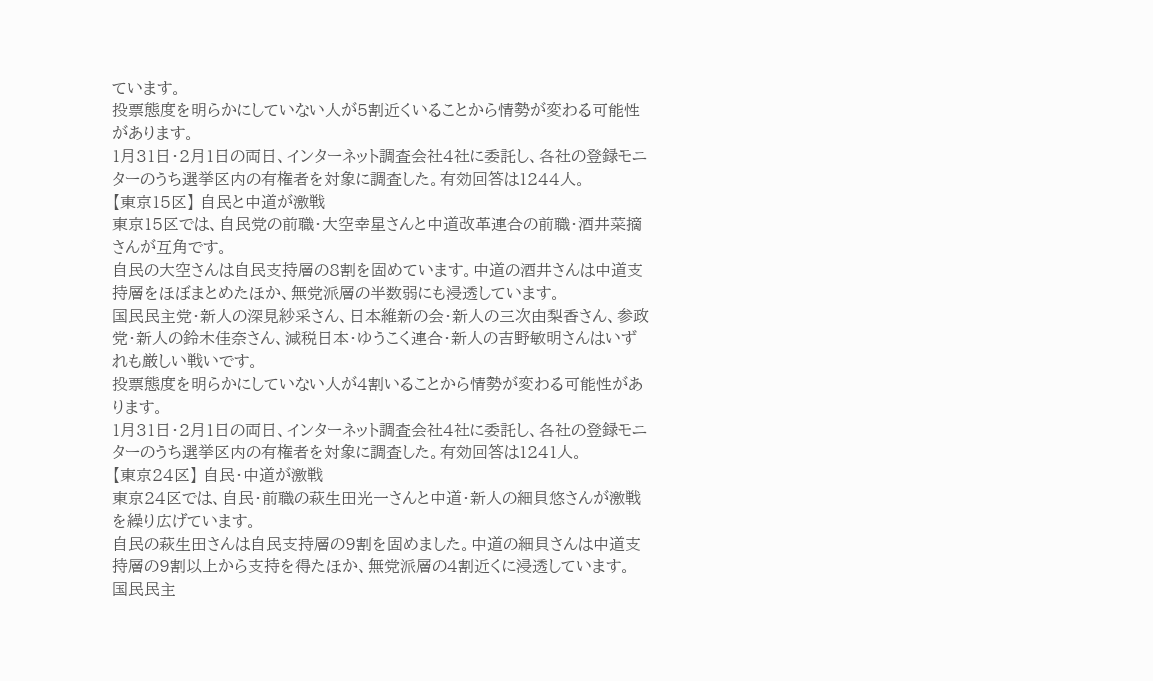ています。
投票態度を明らかにしていない人が5割近くいることから情勢が変わる可能性があります。
1月31日・2月1日の両日、インターネット調査会社4社に委託し、各社の登録モニターのうち選挙区内の有権者を対象に調査した。有効回答は1244人。
【東京15区】 自民と中道が激戦
東京15区では、自民党の前職・大空幸星さんと中道改革連合の前職・酒井菜摘さんが互角です。
自民の大空さんは自民支持層の8割を固めています。中道の酒井さんは中道支持層をほぼまとめたほか、無党派層の半数弱にも浸透しています。
国民民主党・新人の深見紗采さん、日本維新の会・新人の三次由梨香さん、参政党・新人の鈴木佳奈さん、減税日本・ゆうこく連合・新人の吉野敏明さんはいずれも厳しい戦いです。
投票態度を明らかにしていない人が4割いることから情勢が変わる可能性があります。
1月31日・2月1日の両日、インターネット調査会社4社に委託し、各社の登録モニターのうち選挙区内の有権者を対象に調査した。有効回答は1241人。
【東京24区】 自民・中道が激戦
東京24区では、自民・前職の萩生田光一さんと中道・新人の細貝悠さんが激戦を繰り広げています。
自民の萩生田さんは自民支持層の9割を固めました。中道の細貝さんは中道支持層の9割以上から支持を得たほか、無党派層の4割近くに浸透しています。
国民民主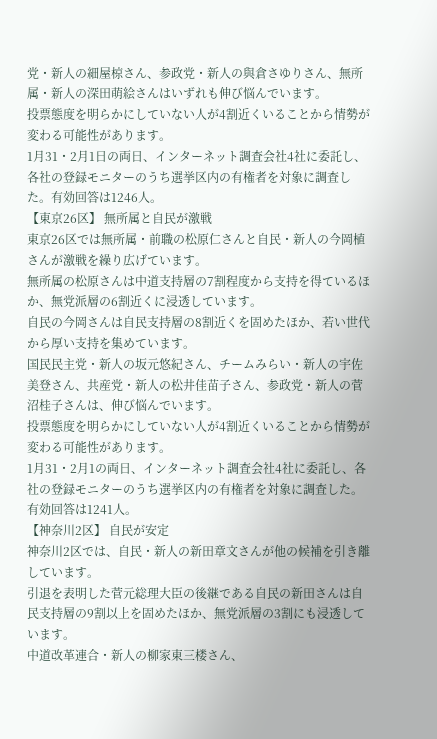党・新人の細屋椋さん、参政党・新人の與倉さゆりさん、無所属・新人の深田萌絵さんはいずれも伸び悩んでいます。
投票態度を明らかにしていない人が4割近くいることから情勢が変わる可能性があります。
1月31・2月1日の両日、インターネット調査会社4社に委託し、各社の登録モニターのうち選挙区内の有権者を対象に調査した。有効回答は1246人。
【東京26区】 無所属と自民が激戦
東京26区では無所属・前職の松原仁さんと自民・新人の今岡植さんが激戦を繰り広げています。
無所属の松原さんは中道支持層の7割程度から支持を得ているほか、無党派層の6割近くに浸透しています。
自民の今岡さんは自民支持層の8割近くを固めたほか、若い世代から厚い支持を集めています。
国民民主党・新人の坂元悠紀さん、チームみらい・新人の宇佐美登さん、共産党・新人の松井佳苗子さん、参政党・新人の菅沼桂子さんは、伸び悩んでいます。
投票態度を明らかにしていない人が4割近くいることから情勢が変わる可能性があります。
1月31・2月1の両日、インターネット調査会社4社に委託し、各社の登録モニターのうち選挙区内の有権者を対象に調査した。有効回答は1241人。
【神奈川2区】 自民が安定
神奈川2区では、自民・新人の新田章文さんが他の候補を引き離しています。
引退を表明した菅元総理大臣の後継である自民の新田さんは自民支持層の9割以上を固めたほか、無党派層の3割にも浸透しています。
中道改革連合・新人の柳家東三楼さん、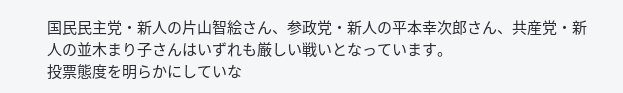国民民主党・新人の片山智絵さん、参政党・新人の平本幸次郎さん、共産党・新人の並木まり子さんはいずれも厳しい戦いとなっています。
投票態度を明らかにしていな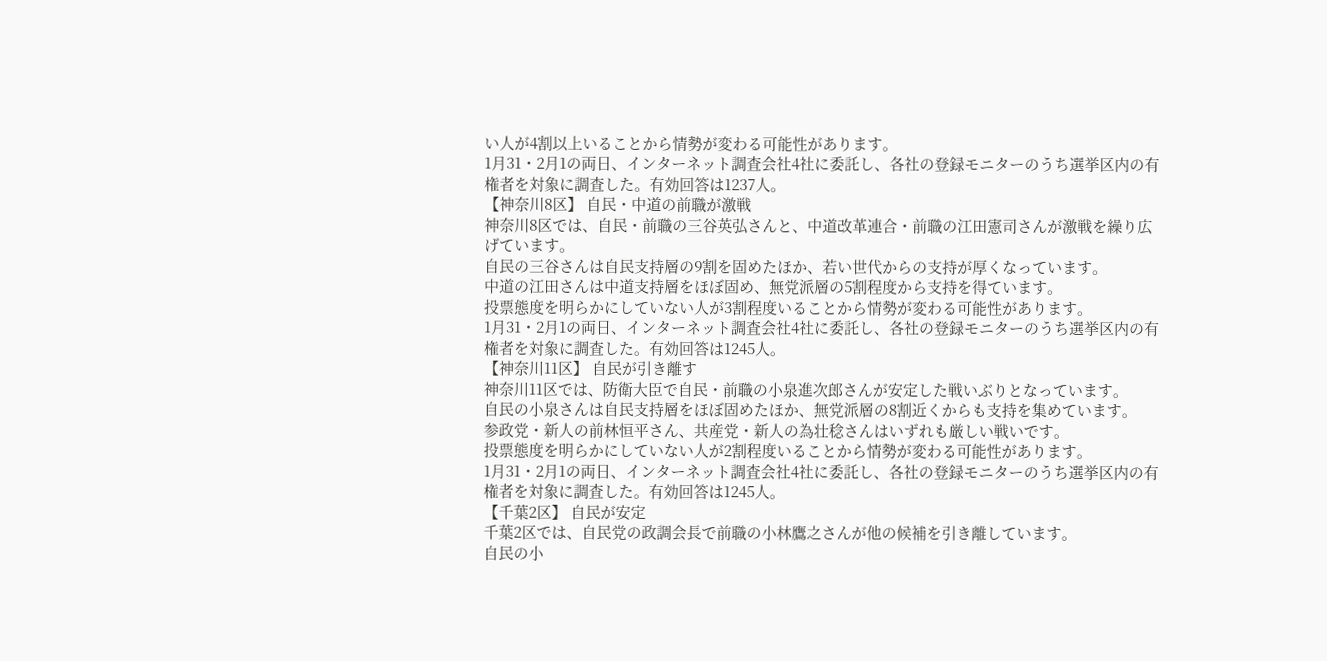い人が4割以上いることから情勢が変わる可能性があります。
1月31・2月1の両日、インターネット調査会社4社に委託し、各社の登録モニターのうち選挙区内の有権者を対象に調査した。有効回答は1237人。
【神奈川8区】 自民・中道の前職が激戦
神奈川8区では、自民・前職の三谷英弘さんと、中道改革連合・前職の江田憲司さんが激戦を繰り広げています。
自民の三谷さんは自民支持層の9割を固めたほか、若い世代からの支持が厚くなっています。
中道の江田さんは中道支持層をほぼ固め、無党派層の5割程度から支持を得ています。
投票態度を明らかにしていない人が3割程度いることから情勢が変わる可能性があります。
1月31・2月1の両日、インターネット調査会社4社に委託し、各社の登録モニターのうち選挙区内の有権者を対象に調査した。有効回答は1245人。
【神奈川11区】 自民が引き離す
神奈川11区では、防衛大臣で自民・前職の小泉進次郎さんが安定した戦いぶりとなっています。
自民の小泉さんは自民支持層をほぼ固めたほか、無党派層の8割近くからも支持を集めています。
参政党・新人の前林恒平さん、共産党・新人の為壮稔さんはいずれも厳しい戦いです。
投票態度を明らかにしていない人が2割程度いることから情勢が変わる可能性があります。
1月31・2月1の両日、インターネット調査会社4社に委託し、各社の登録モニターのうち選挙区内の有権者を対象に調査した。有効回答は1245人。
【千葉2区】 自民が安定
千葉2区では、自民党の政調会長で前職の小林鷹之さんが他の候補を引き離しています。
自民の小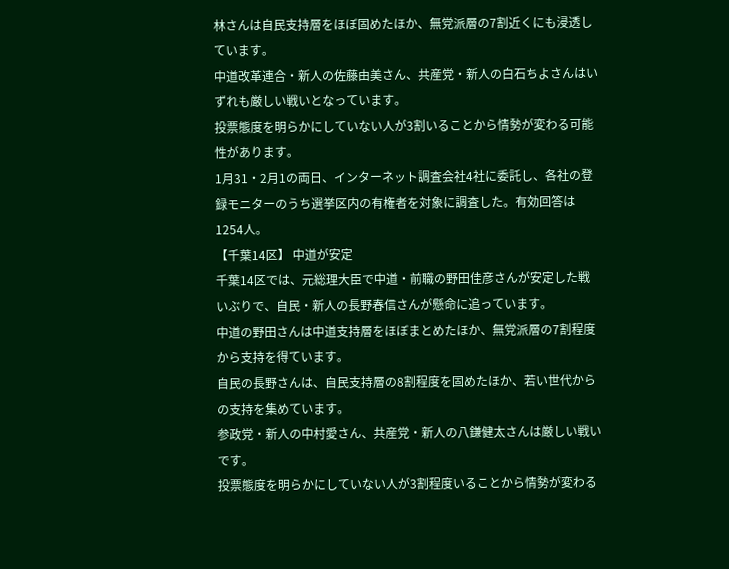林さんは自民支持層をほぼ固めたほか、無党派層の7割近くにも浸透しています。
中道改革連合・新人の佐藤由美さん、共産党・新人の白石ちよさんはいずれも厳しい戦いとなっています。
投票態度を明らかにしていない人が3割いることから情勢が変わる可能性があります。
1月31・2月1の両日、インターネット調査会社4社に委託し、各社の登録モニターのうち選挙区内の有権者を対象に調査した。有効回答は1254人。
【千葉14区】 中道が安定
千葉14区では、元総理大臣で中道・前職の野田佳彦さんが安定した戦いぶりで、自民・新人の長野春信さんが懸命に追っています。
中道の野田さんは中道支持層をほぼまとめたほか、無党派層の7割程度から支持を得ています。
自民の長野さんは、自民支持層の8割程度を固めたほか、若い世代からの支持を集めています。
参政党・新人の中村愛さん、共産党・新人の八鎌健太さんは厳しい戦いです。
投票態度を明らかにしていない人が3割程度いることから情勢が変わる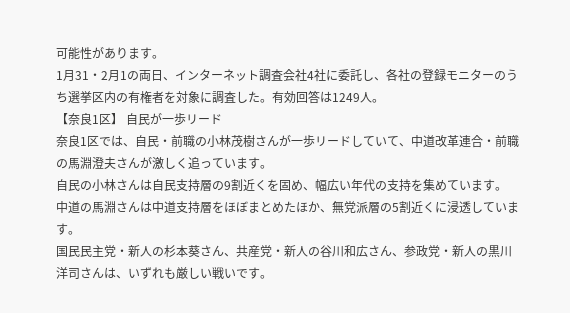可能性があります。
1月31・2月1の両日、インターネット調査会社4社に委託し、各社の登録モニターのうち選挙区内の有権者を対象に調査した。有効回答は1249人。
【奈良1区】 自民が一歩リード
奈良1区では、自民・前職の小林茂樹さんが一歩リードしていて、中道改革連合・前職の馬淵澄夫さんが激しく追っています。
自民の小林さんは自民支持層の9割近くを固め、幅広い年代の支持を集めています。
中道の馬淵さんは中道支持層をほぼまとめたほか、無党派層の5割近くに浸透しています。
国民民主党・新人の杉本葵さん、共産党・新人の谷川和広さん、参政党・新人の黒川洋司さんは、いずれも厳しい戦いです。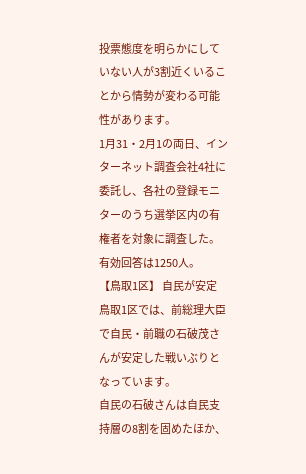投票態度を明らかにしていない人が3割近くいることから情勢が変わる可能性があります。
1月31・2月1の両日、インターネット調査会社4社に委託し、各社の登録モニターのうち選挙区内の有権者を対象に調査した。有効回答は1250人。
【鳥取1区】 自民が安定
鳥取1区では、前総理大臣で自民・前職の石破茂さんが安定した戦いぶりとなっています。
自民の石破さんは自民支持層の8割を固めたほか、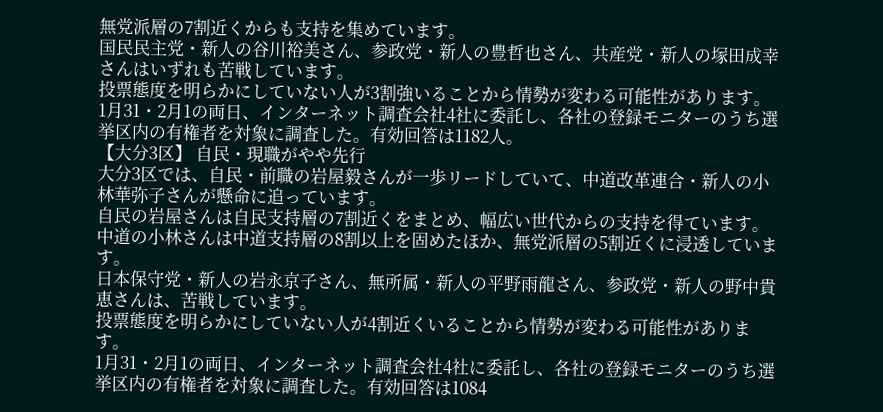無党派層の7割近くからも支持を集めています。
国民民主党・新人の谷川裕美さん、参政党・新人の豊哲也さん、共産党・新人の塚田成幸さんはいずれも苦戦しています。
投票態度を明らかにしていない人が3割強いることから情勢が変わる可能性があります。
1月31・2月1の両日、インターネット調査会社4社に委託し、各社の登録モニターのうち選挙区内の有権者を対象に調査した。有効回答は1182人。
【大分3区】 自民・現職がやや先行
大分3区では、自民・前職の岩屋毅さんが一歩リードしていて、中道改革連合・新人の小林華弥子さんが懸命に追っています。
自民の岩屋さんは自民支持層の7割近くをまとめ、幅広い世代からの支持を得ています。
中道の小林さんは中道支持層の8割以上を固めたほか、無党派層の5割近くに浸透しています。
日本保守党・新人の岩永京子さん、無所属・新人の平野雨龍さん、参政党・新人の野中貴恵さんは、苦戦しています。
投票態度を明らかにしていない人が4割近くいることから情勢が変わる可能性があります。
1月31・2月1の両日、インターネット調査会社4社に委託し、各社の登録モニターのうち選挙区内の有権者を対象に調査した。有効回答は1084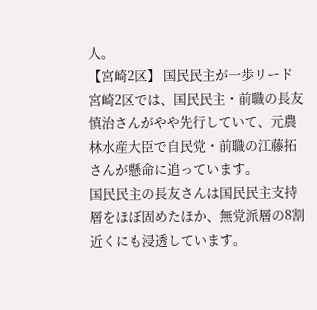人。
【宮崎2区】 国民民主が一歩リード
宮崎2区では、国民民主・前職の長友慎治さんがやや先行していて、元農林水産大臣で自民党・前職の江藤拓さんが懸命に追っています。
国民民主の長友さんは国民民主支持層をほぼ固めたほか、無党派層の8割近くにも浸透しています。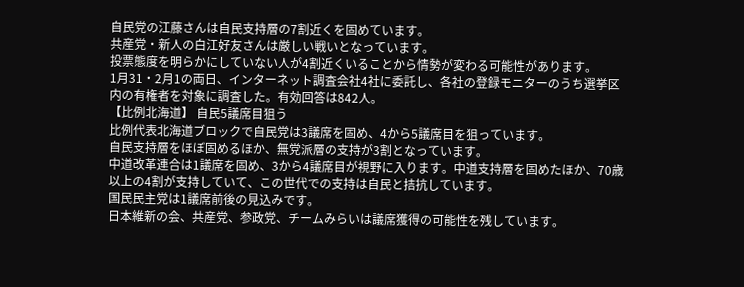自民党の江藤さんは自民支持層の7割近くを固めています。
共産党・新人の白江好友さんは厳しい戦いとなっています。
投票態度を明らかにしていない人が4割近くいることから情勢が変わる可能性があります。
1月31・2月1の両日、インターネット調査会社4社に委託し、各社の登録モニターのうち選挙区内の有権者を対象に調査した。有効回答は842人。
【比例北海道】 自民5議席目狙う
比例代表北海道ブロックで自民党は3議席を固め、4から5議席目を狙っています。
自民支持層をほぼ固めるほか、無党派層の支持が3割となっています。
中道改革連合は1議席を固め、3から4議席目が視野に入ります。中道支持層を固めたほか、70歳以上の4割が支持していて、この世代での支持は自民と拮抗しています。
国民民主党は1議席前後の見込みです。
日本維新の会、共産党、参政党、チームみらいは議席獲得の可能性を残しています。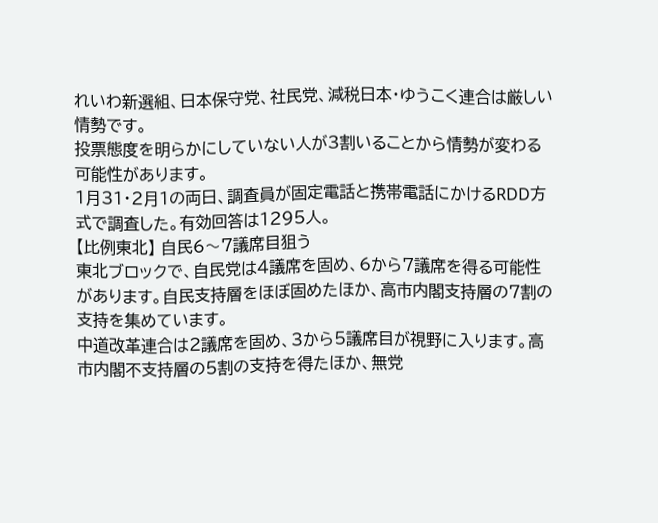れいわ新選組、日本保守党、社民党、減税日本・ゆうこく連合は厳しい情勢です。
投票態度を明らかにしていない人が3割いることから情勢が変わる可能性があります。
1月31・2月1の両日、調査員が固定電話と携帯電話にかけるRDD方式で調査した。有効回答は1295人。
【比例東北】 自民6〜7議席目狙う
東北ブロックで、自民党は4議席を固め、6から7議席を得る可能性があります。自民支持層をほぼ固めたほか、高市内閣支持層の7割の支持を集めています。
中道改革連合は2議席を固め、3から5議席目が視野に入ります。高市内閣不支持層の5割の支持を得たほか、無党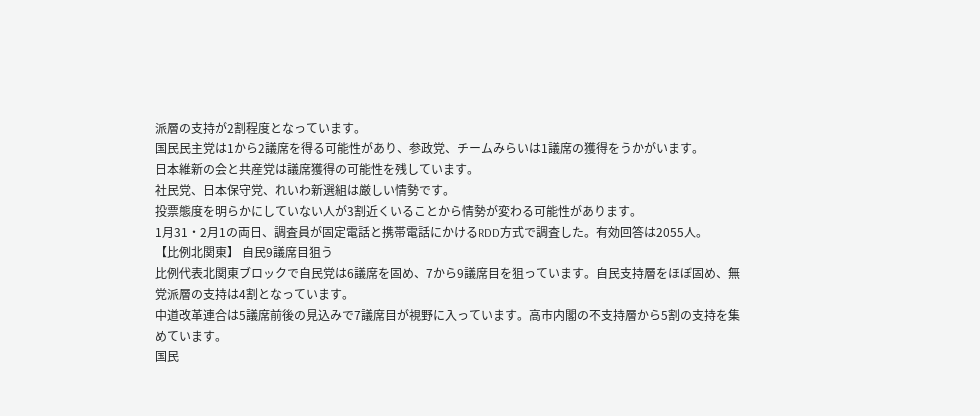派層の支持が2割程度となっています。
国民民主党は1から2議席を得る可能性があり、参政党、チームみらいは1議席の獲得をうかがいます。
日本維新の会と共産党は議席獲得の可能性を残しています。
社民党、日本保守党、れいわ新選組は厳しい情勢です。
投票態度を明らかにしていない人が3割近くいることから情勢が変わる可能性があります。
1月31・2月1の両日、調査員が固定電話と携帯電話にかけるRDD方式で調査した。有効回答は2055人。
【比例北関東】 自民9議席目狙う
比例代表北関東ブロックで自民党は6議席を固め、7から9議席目を狙っています。自民支持層をほぼ固め、無党派層の支持は4割となっています。
中道改革連合は5議席前後の見込みで7議席目が視野に入っています。高市内閣の不支持層から5割の支持を集めています。
国民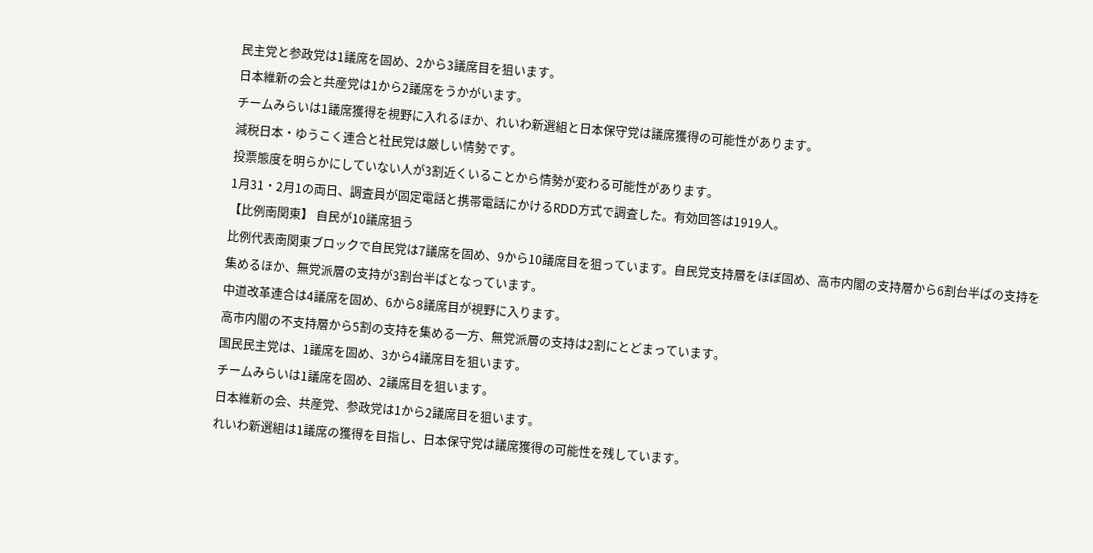民主党と参政党は1議席を固め、2から3議席目を狙います。
日本維新の会と共産党は1から2議席をうかがいます。
チームみらいは1議席獲得を視野に入れるほか、れいわ新選組と日本保守党は議席獲得の可能性があります。
減税日本・ゆうこく連合と社民党は厳しい情勢です。
投票態度を明らかにしていない人が3割近くいることから情勢が変わる可能性があります。
1月31・2月1の両日、調査員が固定電話と携帯電話にかけるRDD方式で調査した。有効回答は1919人。
【比例南関東】 自民が10議席狙う
比例代表南関東ブロックで自民党は7議席を固め、9から10議席目を狙っています。自民党支持層をほぼ固め、高市内閣の支持層から6割台半ばの支持を集めるほか、無党派層の支持が3割台半ばとなっています。
中道改革連合は4議席を固め、6から8議席目が視野に入ります。
高市内閣の不支持層から5割の支持を集める一方、無党派層の支持は2割にとどまっています。
国民民主党は、1議席を固め、3から4議席目を狙います。
チームみらいは1議席を固め、2議席目を狙います。
日本維新の会、共産党、参政党は1から2議席目を狙います。
れいわ新選組は1議席の獲得を目指し、日本保守党は議席獲得の可能性を残しています。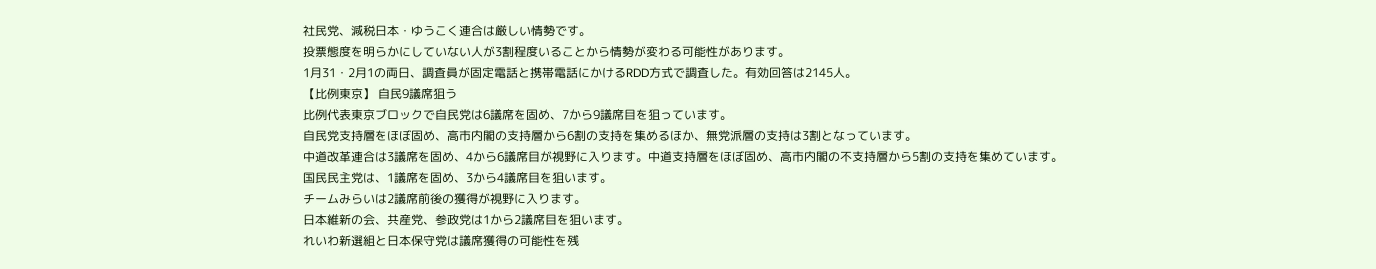社民党、減税日本・ゆうこく連合は厳しい情勢です。
投票態度を明らかにしていない人が3割程度いることから情勢が変わる可能性があります。
1月31・2月1の両日、調査員が固定電話と携帯電話にかけるRDD方式で調査した。有効回答は2145人。
【比例東京】 自民9議席狙う
比例代表東京ブロックで自民党は6議席を固め、7から9議席目を狙っています。
自民党支持層をほぼ固め、高市内閣の支持層から6割の支持を集めるほか、無党派層の支持は3割となっています。
中道改革連合は3議席を固め、4から6議席目が視野に入ります。中道支持層をほぼ固め、高市内閣の不支持層から5割の支持を集めています。
国民民主党は、1議席を固め、3から4議席目を狙います。
チームみらいは2議席前後の獲得が視野に入ります。
日本維新の会、共産党、参政党は1から2議席目を狙います。
れいわ新選組と日本保守党は議席獲得の可能性を残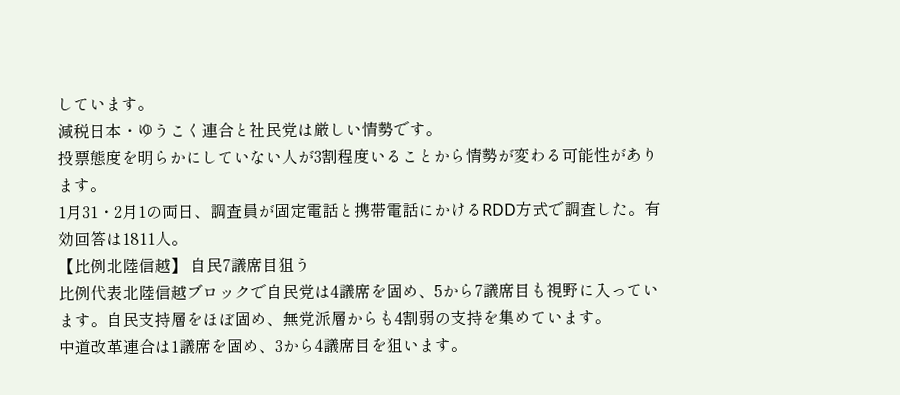しています。
減税日本・ゆうこく連合と社民党は厳しい情勢です。
投票態度を明らかにしていない人が3割程度いることから情勢が変わる可能性があります。
1月31・2月1の両日、調査員が固定電話と携帯電話にかけるRDD方式で調査した。有効回答は1811人。
【比例北陸信越】 自民7議席目狙う
比例代表北陸信越ブロックで自民党は4議席を固め、5から7議席目も視野に入っています。自民支持層をほぼ固め、無党派層からも4割弱の支持を集めています。
中道改革連合は1議席を固め、3から4議席目を狙います。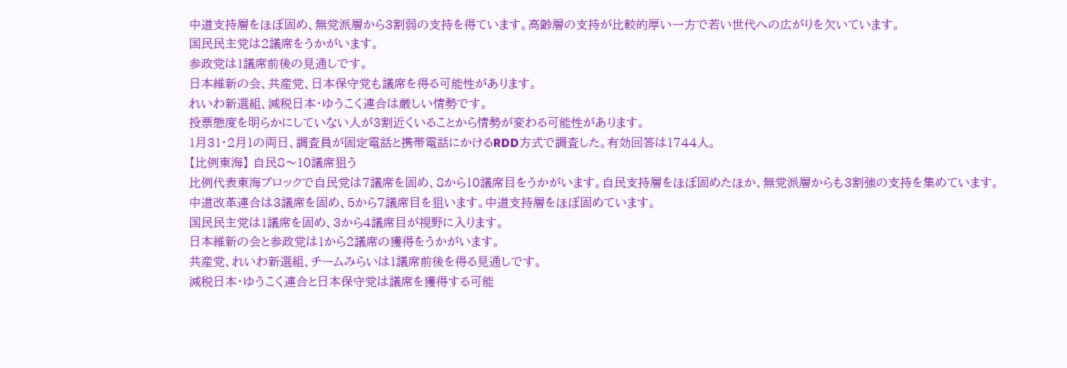中道支持層をほぼ固め、無党派層から3割弱の支持を得ています。高齢層の支持が比較的厚い一方で若い世代への広がりを欠いています。
国民民主党は2議席をうかがいます。
参政党は1議席前後の見通しです。
日本維新の会、共産党、日本保守党も議席を得る可能性があります。
れいわ新選組、減税日本・ゆうこく連合は厳しい情勢です。
投票態度を明らかにしていない人が3割近くいることから情勢が変わる可能性があります。
1月31・2月1の両日、調査員が固定電話と携帯電話にかけるRDD方式で調査した。有効回答は1744人。
【比例東海】 自民8〜10議席狙う
比例代表東海ブロックで自民党は7議席を固め、8から10議席目をうかがいます。自民支持層をほぼ固めたほか、無党派層からも3割強の支持を集めています。
中道改革連合は3議席を固め、5から7議席目を狙います。中道支持層をほぼ固めています。
国民民主党は1議席を固め、3から4議席目が視野に入ります。
日本維新の会と参政党は1から2議席の獲得をうかがいます。
共産党、れいわ新選組、チームみらいは1議席前後を得る見通しです。
減税日本・ゆうこく連合と日本保守党は議席を獲得する可能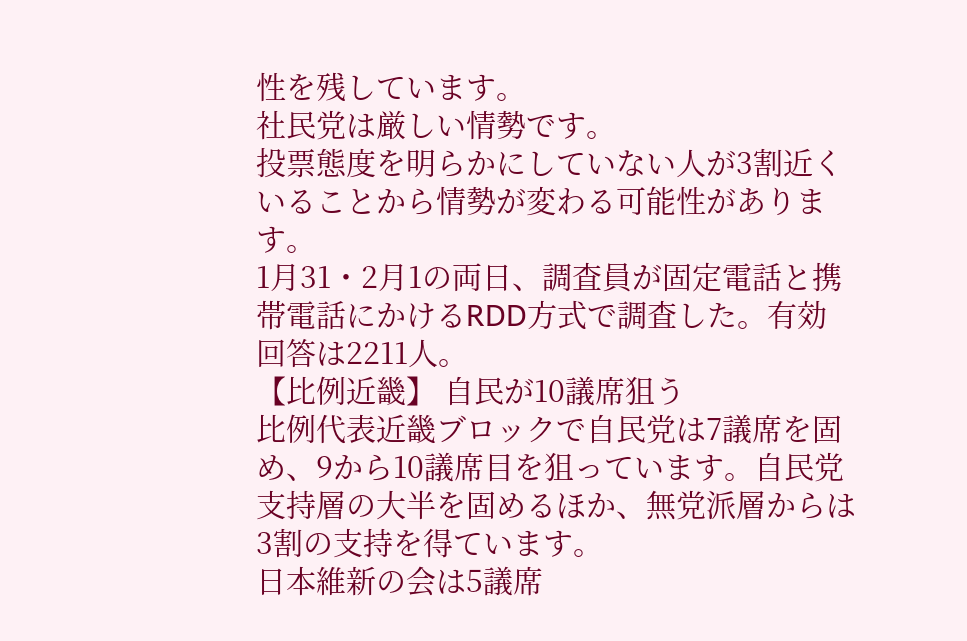性を残しています。
社民党は厳しい情勢です。
投票態度を明らかにしていない人が3割近くいることから情勢が変わる可能性があります。
1月31・2月1の両日、調査員が固定電話と携帯電話にかけるRDD方式で調査した。有効回答は2211人。
【比例近畿】 自民が10議席狙う
比例代表近畿ブロックで自民党は7議席を固め、9から10議席目を狙っています。自民党支持層の大半を固めるほか、無党派層からは3割の支持を得ています。
日本維新の会は5議席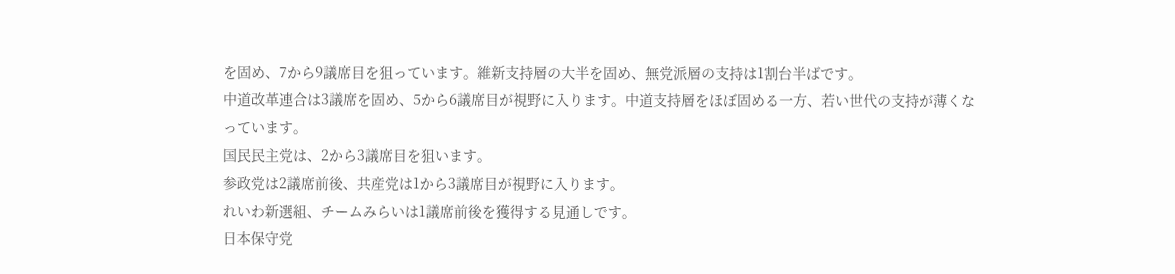を固め、7から9議席目を狙っています。維新支持層の大半を固め、無党派層の支持は1割台半ばです。
中道改革連合は3議席を固め、5から6議席目が視野に入ります。中道支持層をほぼ固める一方、若い世代の支持が薄くなっています。
国民民主党は、2から3議席目を狙います。
参政党は2議席前後、共産党は1から3議席目が視野に入ります。
れいわ新選組、チームみらいは1議席前後を獲得する見通しです。
日本保守党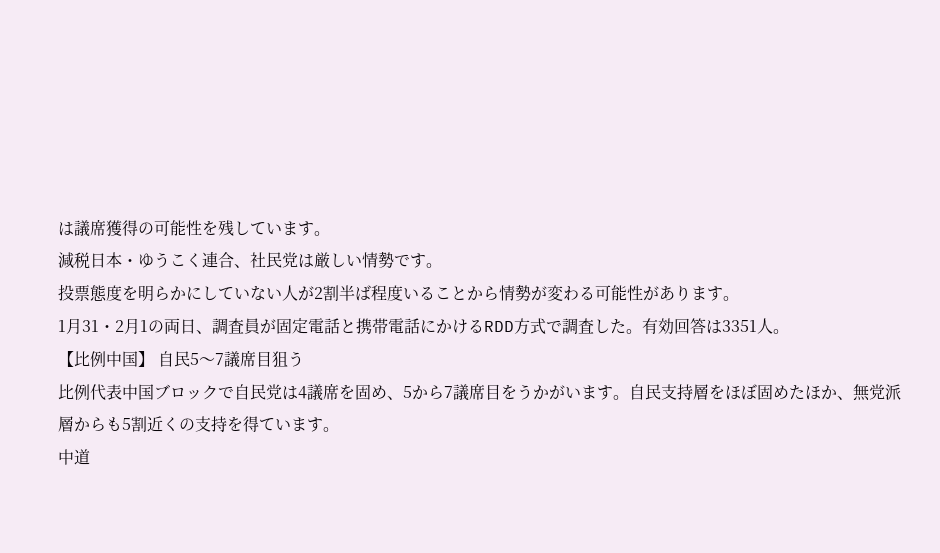は議席獲得の可能性を残しています。
減税日本・ゆうこく連合、社民党は厳しい情勢です。
投票態度を明らかにしていない人が2割半ば程度いることから情勢が変わる可能性があります。
1月31・2月1の両日、調査員が固定電話と携帯電話にかけるRDD方式で調査した。有効回答は3351人。
【比例中国】 自民5〜7議席目狙う
比例代表中国ブロックで自民党は4議席を固め、5から7議席目をうかがいます。自民支持層をほぼ固めたほか、無党派層からも5割近くの支持を得ています。
中道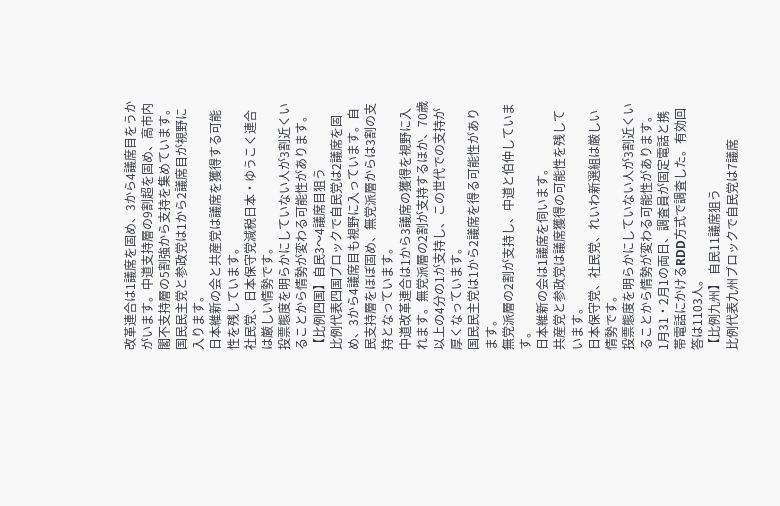改革連合は1議席を固め、3から4議席目をうかがいます。中道支持層の9割超を固め、高市内閣不支持層の5割強から支持を集めています。
国民民主党と参政党は1から2議席目が視野に入ります。
日本維新の会と共産党は議席を獲得する可能性を残しています。
社民党、日本保守党減税日本・ゆうこく連合は厳しい情勢です。
投票態度を明らかにしていない人が3割近くいることから情勢が変わる可能性があります。
【比例四国】自民3〜4議席目狙う
比例代表四国ブロックで自民党は2議席を固め、3から4議席目も視野に入っています。自民支持層をほぼ固め、無党派層からは3割の支持となっています。
中道改革連合は1から3議席の獲得を視野に入れます。無党派層の2割が支持するほか、70歳以上の4分の1が支持し、この世代での支持が厚くなっています。
国民民主党は1から2議席を得る可能性があります。
無党派層の2割が支持し、中道と伯仲しています。
日本維新の会は1議席を伺います。
共産党と参政党は議席獲得の可能性を残しています。
日本保守党、社民党、れいわ新選組は厳しい情勢です。
投票態度を明らかにしていない人が3割近くいることから情勢が変わる可能性があります。
1月31・2月1の両日、調査員が固定電話と携帯電話にかけるRDD方式で調査した。有効回答は1103人。
【比例九州】 自民11議席狙う
比例代表九州ブロックで自民党は7議席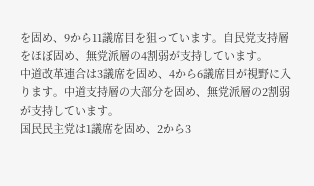を固め、9から11議席目を狙っています。自民党支持層をほぼ固め、無党派層の4割弱が支持しています。
中道改革連合は3議席を固め、4から6議席目が視野に入ります。中道支持層の大部分を固め、無党派層の2割弱が支持しています。
国民民主党は1議席を固め、2から3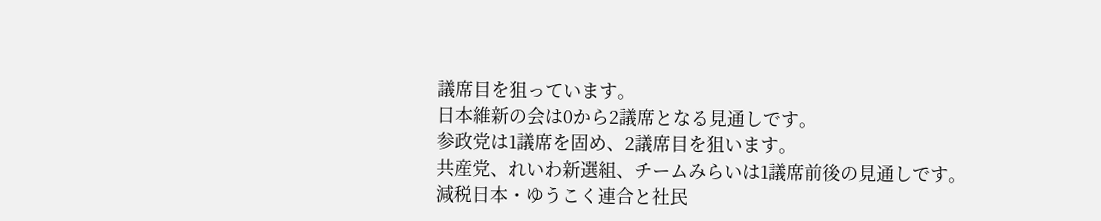議席目を狙っています。
日本維新の会は0から2議席となる見通しです。
参政党は1議席を固め、2議席目を狙います。
共産党、れいわ新選組、チームみらいは1議席前後の見通しです。
減税日本・ゆうこく連合と社民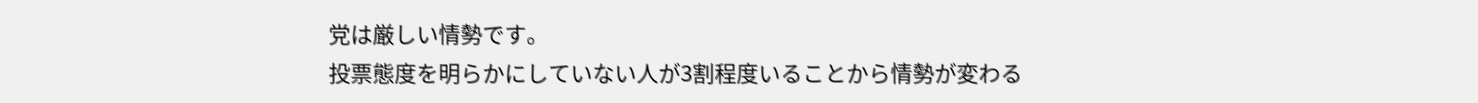党は厳しい情勢です。
投票態度を明らかにしていない人が3割程度いることから情勢が変わる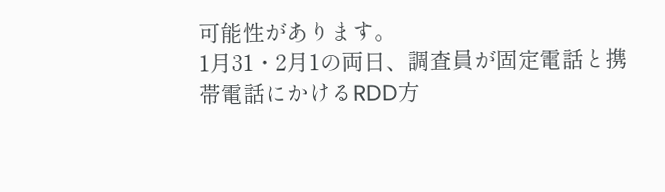可能性があります。
1月31・2月1の両日、調査員が固定電話と携帯電話にかけるRDD方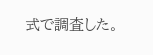式で調査した。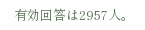有効回答は2957人。